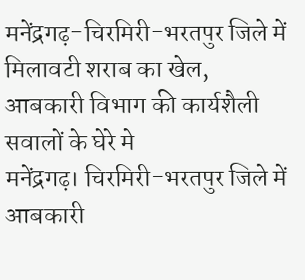मनेंद्रगढ़-चिरमिरी-भरतपुर जिले में मिलावटी शराब का खेल, आबकारी विभाग की कार्यशैली सवालों के घेरे मे
मनेंद्रगढ़। चिरमिरी-भरतपुर जिले में आबकारी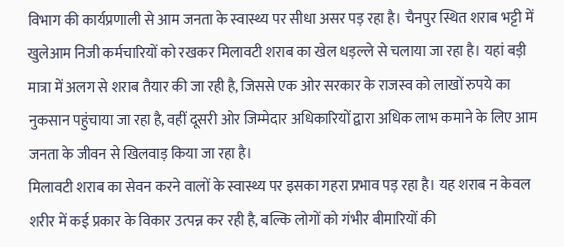विभाग की कार्यप्रणाली से आम जनता के स्वास्थ्य पर सीधा असर पड़ रहा है। चैनपुर स्थित शराब भट्टी में खुलेआम निजी कर्मचारियों को रखकर मिलावटी शराब का खेल धड़ल्ले से चलाया जा रहा है। यहां बड़ी मात्रा में अलग से शराब तैयार की जा रही है, जिससे एक ओर सरकार के राजस्व को लाखों रुपये का नुकसान पहुंचाया जा रहा है, वहीं दूसरी ओर जिम्मेदार अधिकारियों द्वारा अधिक लाभ कमाने के लिए आम जनता के जीवन से खिलवाड़ किया जा रहा है।
मिलावटी शराब का सेवन करने वालों के स्वास्थ्य पर इसका गहरा प्रभाव पड़ रहा है। यह शराब न केवल शरीर में कई प्रकार के विकार उत्पन्न कर रही है, बल्कि लोगों को गंभीर बीमारियों की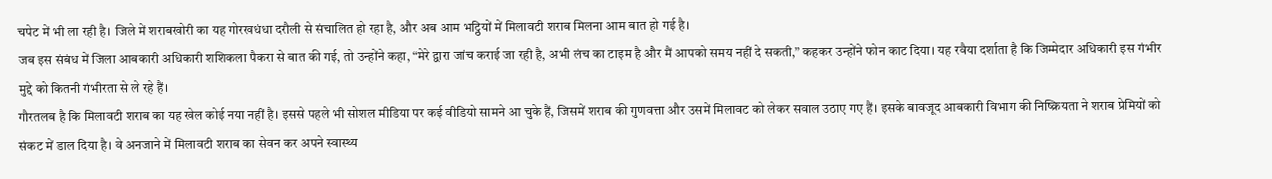चपेट में भी ला रही है। जिले में शराबखोरी का यह गोरखधंधा दरौली से संचालित हो रहा है, और अब आम भट्ठियों में मिलावटी शराब मिलना आम बात हो गई है।
जब इस संबंध में जिला आबकारी अधिकारी शशिकला पैकरा से बात की गई, तो उन्होंने कहा, “मेरे द्वारा जांच कराई जा रही है, अभी लंच का टाइम है और मैं आपको समय नहीं दे सकती,” कहकर उन्होंने फोन काट दिया। यह रवैया दर्शाता है कि जिम्मेदार अधिकारी इस गंभीर मुद्दे को कितनी गंभीरता से ले रहे हैं।
गौरतलब है कि मिलावटी शराब का यह खेल कोई नया नहीं है। इससे पहले भी सोशल मीडिया पर कई वीडियो सामने आ चुके हैं, जिसमें शराब की गुणवत्ता और उसमें मिलावट को लेकर सवाल उठाए गए हैं। इसके बावजूद आबकारी विभाग की निष्क्रियता ने शराब प्रेमियों को संकट में डाल दिया है। वे अनजाने में मिलावटी शराब का सेवन कर अपने स्वास्थ्य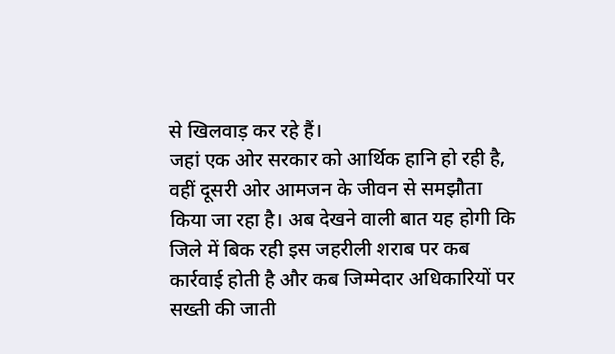से खिलवाड़ कर रहे हैं।
जहां एक ओर सरकार को आर्थिक हानि हो रही है, वहीं दूसरी ओर आमजन के जीवन से समझौता किया जा रहा है। अब देखने वाली बात यह होगी कि जिले में बिक रही इस जहरीली शराब पर कब कार्रवाई होती है और कब जिम्मेदार अधिकारियों पर सख्ती की जाती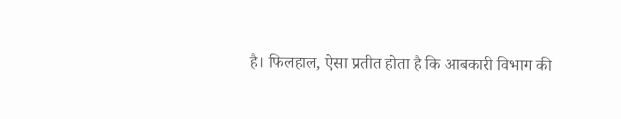है। फिलहाल, ऐसा प्रतीत होता है कि आबकारी विभाग की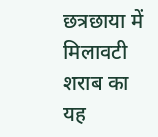छत्रछाया में मिलावटी शराब का यह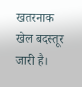खतरनाक खेल बदस्तूर जारी है।